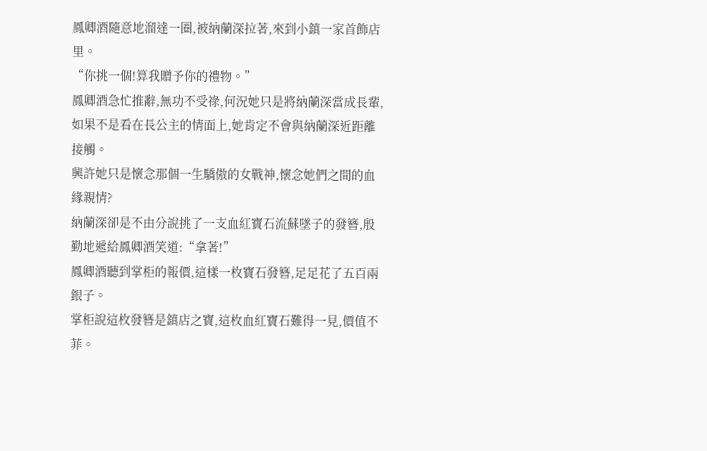鳳卿酒隨意地溜達一圈,被納蘭深拉著,來到小鎮一家首飾店里。
“你挑一個!算我贈予你的禮物。”
鳳卿酒急忙推辭,無功不受祿,何況她只是將納蘭深當成長輩,如果不是看在長公主的情面上,她肯定不會與納蘭深近距離接觸。
興許她只是懷念那個一生驕傲的女戰神,懷念她們之間的血緣親情?
納蘭深卻是不由分說挑了一支血紅寶石流蘇墜子的發簪,殷勤地遞給鳳卿酒笑道:“拿著!”
鳳卿酒聽到掌柜的報價,這樣一枚寶石發簪,足足花了五百兩銀子。
掌柜說這枚發簪是鎮店之寶,這枚血紅寶石難得一見,價值不菲。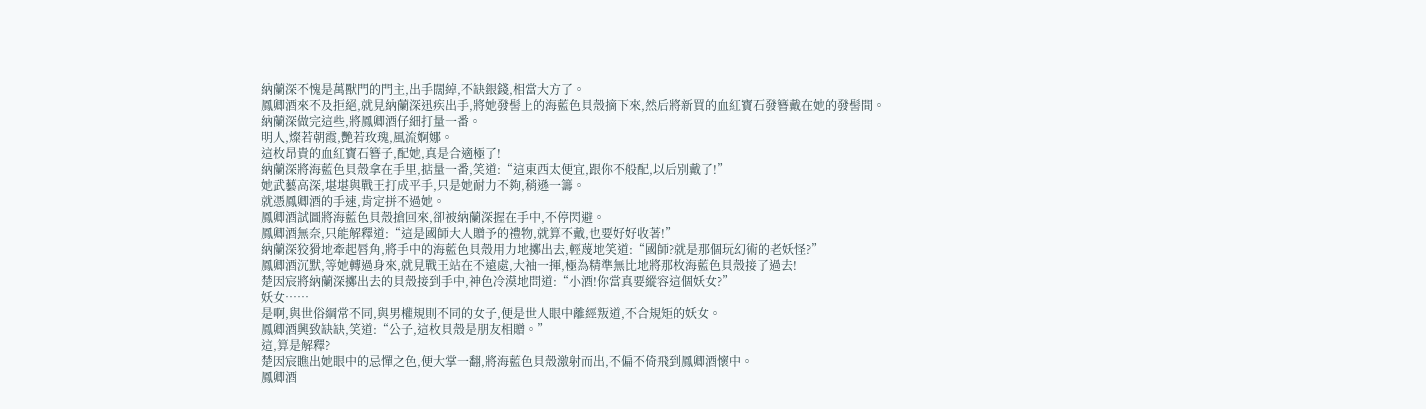納蘭深不愧是萬獸門的門主,出手闊綽,不缺銀錢,相當大方了。
鳳卿酒來不及拒絕,就見納蘭深迅疾出手,將她發髻上的海藍色貝殼摘下來,然后將新買的血紅寶石發簪戴在她的發髻間。
納蘭深做完這些,將鳳卿酒仔細打量一番。
明人,燦若朝霞,艷若玫瑰,風流婀娜。
這枚昂貴的血紅寶石簪子,配她,真是合適極了!
納蘭深將海藍色貝殼拿在手里,掂量一番,笑道:“這東西太便宜,跟你不般配,以后別戴了!”
她武藝高深,堪堪與戰王打成平手,只是她耐力不夠,稍遜一籌。
就憑鳳卿酒的手速,肯定拼不過她。
鳳卿酒試圖將海藍色貝殼搶回來,卻被納蘭深握在手中,不停閃避。
鳳卿酒無奈,只能解釋道:“這是國師大人贈予的禮物,就算不戴,也要好好收著!”
納蘭深狡猾地牽起唇角,將手中的海藍色貝殼用力地擲出去,輕蔑地笑道:“國師?就是那個玩幻術的老妖怪?”
鳳卿酒沉默,等她轉過身來,就見戰王站在不遠處,大袖一揮,極為精準無比地將那枚海藍色貝殼接了過去!
楚因宸將納蘭深擲出去的貝殼接到手中,神色冷漠地問道:“小酒!你當真要縱容這個妖女?”
妖女……
是啊,與世俗綱常不同,與男權規則不同的女子,便是世人眼中離經叛道,不合規矩的妖女。
鳳卿酒興致缺缺,笑道:“公子,這枚貝殼是朋友相贈。”
這,算是解釋?
楚因宸瞧出她眼中的忌憚之色,便大掌一翻,將海藍色貝殼激射而出,不偏不倚飛到鳳卿酒懷中。
鳳卿酒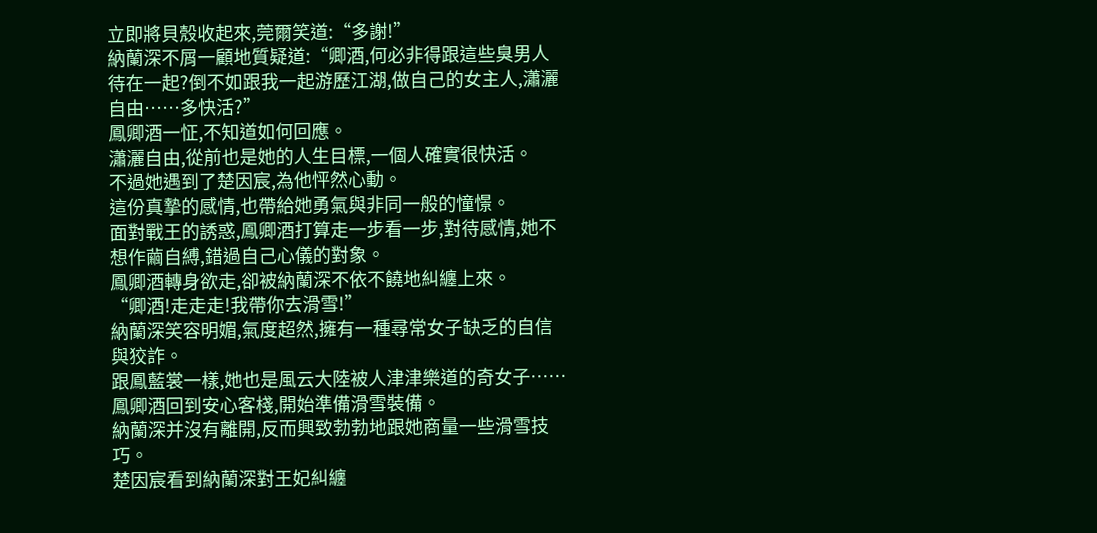立即將貝殼收起來,莞爾笑道:“多謝!”
納蘭深不屑一顧地質疑道:“卿酒,何必非得跟這些臭男人待在一起?倒不如跟我一起游歷江湖,做自己的女主人,瀟灑自由……多快活?”
鳳卿酒一怔,不知道如何回應。
瀟灑自由,從前也是她的人生目標,一個人確實很快活。
不過她遇到了楚因宸,為他怦然心動。
這份真摯的感情,也帶給她勇氣與非同一般的憧憬。
面對戰王的誘惑,鳳卿酒打算走一步看一步,對待感情,她不想作繭自縛,錯過自己心儀的對象。
鳳卿酒轉身欲走,卻被納蘭深不依不饒地糾纏上來。
“卿酒!走走走!我帶你去滑雪!”
納蘭深笑容明媚,氣度超然,擁有一種尋常女子缺乏的自信與狡詐。
跟鳳藍裳一樣,她也是風云大陸被人津津樂道的奇女子……
鳳卿酒回到安心客棧,開始準備滑雪裝備。
納蘭深并沒有離開,反而興致勃勃地跟她商量一些滑雪技巧。
楚因宸看到納蘭深對王妃糾纏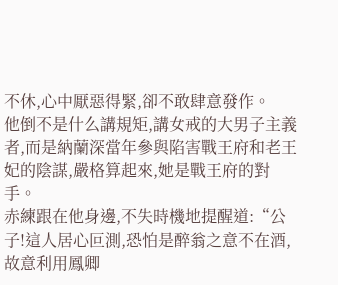不休,心中厭惡得緊,卻不敢肆意發作。
他倒不是什么講規矩,講女戒的大男子主義者,而是納蘭深當年參與陷害戰王府和老王妃的陰謀,嚴格算起來,她是戰王府的對手。
赤練跟在他身邊,不失時機地提醒道:“公子!這人居心叵測,恐怕是醉翁之意不在酒,故意利用鳳卿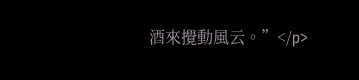酒來攪動風云。”</p>